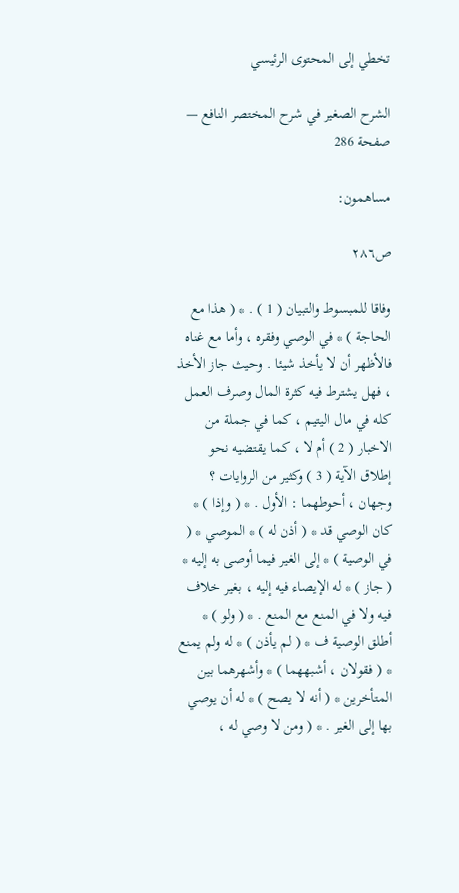تخطي إلى المحتوى الرئيسي

الشرح الصغير في شرح المختصر النافع — صفحة 286

مساهمون:

ص٢٨٦

وفاقا للمبسوط والتبيان ( 1 ) . * ( هذا مع الحاجة ) * في الوصي وفقره ، وأما مع غناه فالأظهر أن لا يأخذ شيئا . وحيث جاز الأخذ ، فهل يشترط فيه كثرة المال وصرف العمل كله في مال اليتيم ، كما في جملة من الاخبار ( 2 ) أم لا ، كما يقتضيه نحو إطلاق الآية ( 3 ) وكثير من الروايات ؟ وجهان ، أحوطهما : الأول . * ( وإذا ) * كان الوصي قد * ( أذن له ) * الموصي * ( في الوصية ) * إلى الغير فيما أوصى به إليه * ( جاز ) * له الإيصاء فيه إليه ، بغير خلاف فيه ولا في المنع مع المنع . * ( ولو ) * أطلق الوصية ف * ( لم يأذن ) * له ولم يمنع * ( فقولان ، أشبههما ) * وأشهرهما بين المتأخرين * ( أنه لا يصح ) * له أن يوصي بها إلى الغير . * ( ومن لا وصي له ،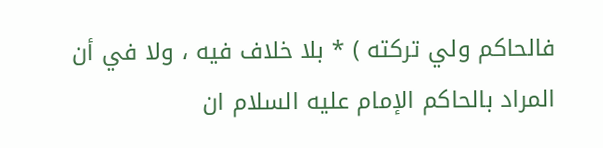فالحاكم ولي تركته ) * بلا خلاف فيه ، ولا في أن المراد بالحاكم الإمام عليه السلام ان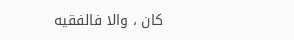كان ، والا فالفقيه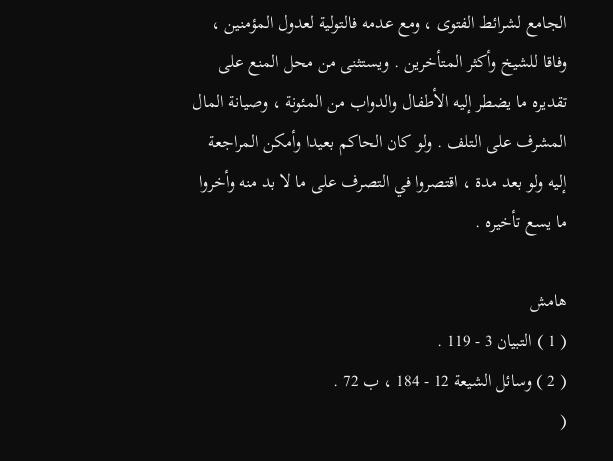الجامع لشرائط الفتوى ، ومع عدمه فالتولية لعدول المؤمنين ، وفاقا للشيخ وأكثر المتأخرين . ويستثنى من محل المنع على تقديره ما يضطر إليه الأطفال والدواب من المئونة ، وصيانة المال المشرف على التلف . ولو كان الحاكم بعيدا وأمكن المراجعة إليه ولو بعد مدة ، اقتصروا في التصرف على ما لا بد منه وأخروا ما يسع تأخيره .

هامش
( 1 ) التبيان 3 - 119 .
( 2 ) وسائل الشيعة 12 - 184 ، ب 72 .
(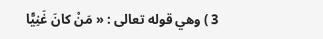3 ) وهي قوله تعالى : « مَنْ كانَ غَنِيًّا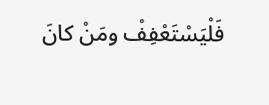فَلْيَسْتَعْفِفْ ومَنْ كانَ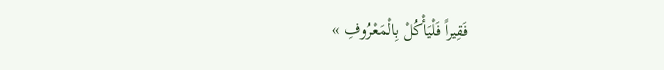فَقِيراً فَلْيَأْكُلْ بِالْمَعْرُوفِ »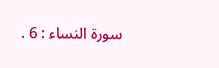سورة النساء : 6 .